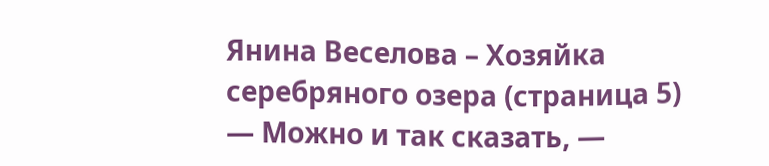Янина Веселова – Хозяйка серебряного озера (страница 5)
— Можно и так сказать, —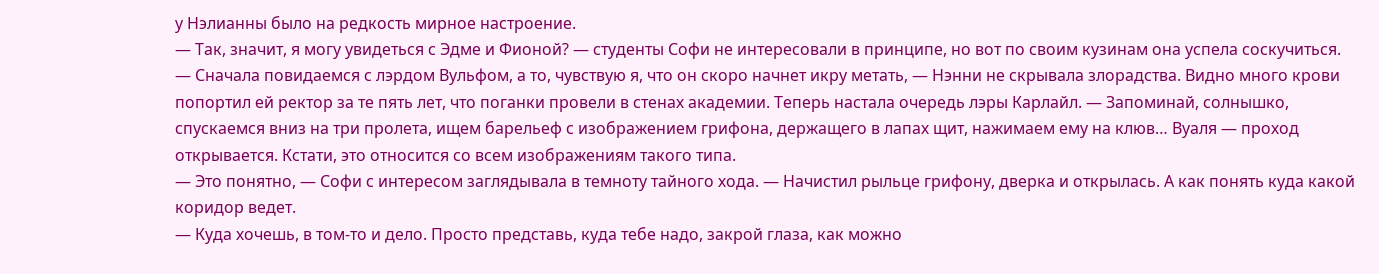у Нэлианны было на редкость мирное настроение.
— Так, значит, я могу увидеться с Эдме и Фионой? — студенты Софи не интересовали в принципе, но вот по своим кузинам она успела соскучиться.
— Сначала повидаемся с лэрдом Вульфом, а то, чувствую я, что он скоро начнет икру метать, — Нэнни не скрывала злорадства. Видно много крови попортил ей ректор за те пять лет, что поганки провели в стенах академии. Теперь настала очередь лэры Карлайл. — Запоминай, солнышко, спускаемся вниз на три пролета, ищем барельеф с изображением грифона, держащего в лапах щит, нажимаем ему на клюв… Вуаля — проход открывается. Кстати, это относится со всем изображениям такого типа.
— Это понятно, — Софи с интересом заглядывала в темноту тайного хода. — Начистил рыльце грифону, дверка и открылась. А как понять куда какой коридор ведет.
— Куда хочешь, в том-то и дело. Просто представь, куда тебе надо, закрой глаза, как можно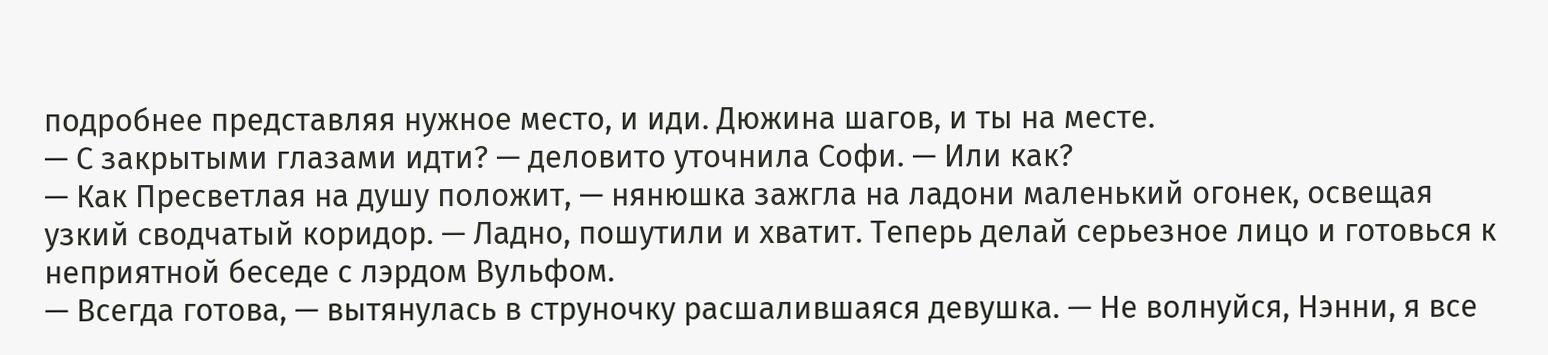подробнее представляя нужное место, и иди. Дюжина шагов, и ты на месте.
— С закрытыми глазами идти? — деловито уточнила Софи. — Или как?
— Как Пресветлая на душу положит, — нянюшка зажгла на ладони маленький огонек, освещая узкий сводчатый коридор. — Ладно, пошутили и хватит. Теперь делай серьезное лицо и готовься к неприятной беседе с лэрдом Вульфом.
— Всегда готова, — вытянулась в струночку расшалившаяся девушка. — Не волнуйся, Нэнни, я все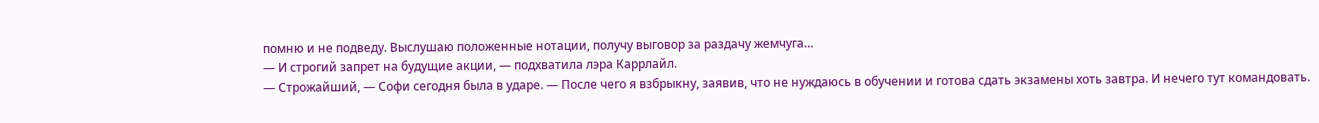помню и не подведу. Выслушаю положенные нотации, получу выговор за раздачу жемчуга…
— И строгий запрет на будущие акции, — подхватила лэра Каррлайл.
— Строжайший, — Софи сегодня была в ударе. — После чего я взбрыкну, заявив, что не нуждаюсь в обучении и готова сдать экзамены хоть завтра. И нечего тут командовать.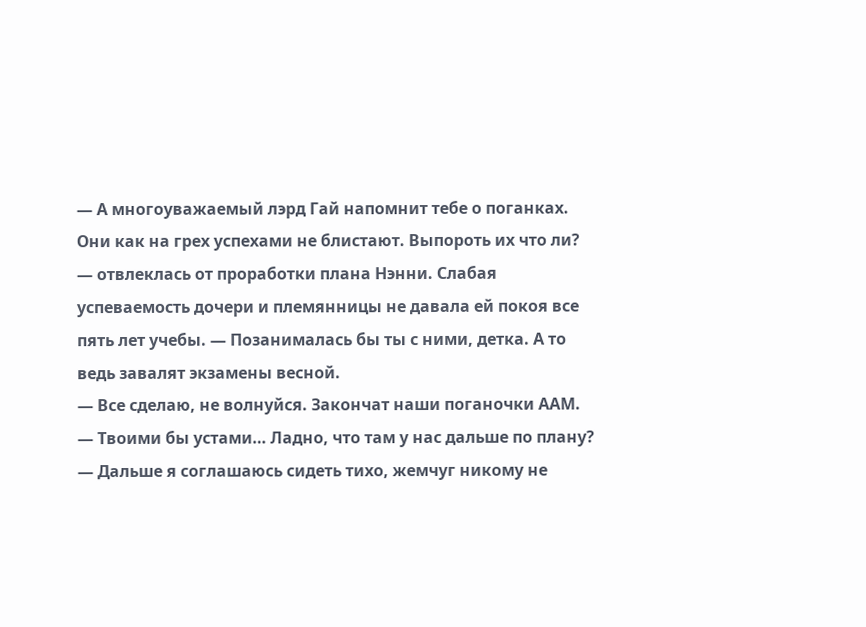— А многоуважаемый лэрд Гай напомнит тебе о поганках. Они как на грех успехами не блистают. Выпороть их что ли? — отвлеклась от проработки плана Нэнни. Слабая успеваемость дочери и племянницы не давала ей покоя все пять лет учебы. — Позанималась бы ты с ними, детка. А то ведь завалят экзамены весной.
— Все сделаю, не волнуйся. Закончат наши поганочки ААМ.
— Твоими бы устами… Ладно, что там у нас дальше по плану?
— Дальше я соглашаюсь сидеть тихо, жемчуг никому не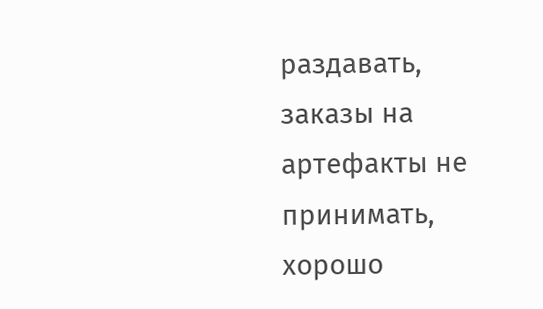раздавать, заказы на артефакты не принимать, хорошо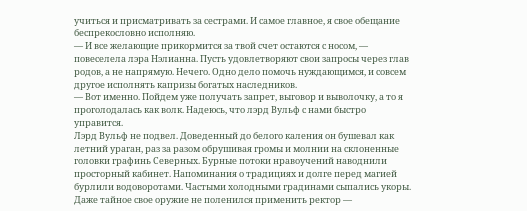учиться и присматривать за сестрами. И самое главное, я свое обещание беспрекословно исполняю.
— И все желающие прикормится за твой счет остаются с носом, — повеселела лэра Нэлианна. Пусть удовлетворяют свои запросы через глав родов, а не напрямую. Нечего. Одно дело помочь нуждающимся, и совсем другое исполнять капризы богатых наследников.
— Вот именно. Пойдем уже получать запрет, выговор и выволочку, а то я проголодалась как волк. Надеюсь, что лэрд Вульф с нами быстро управится.
Лэрд Вульф не подвел. Доведенный до белого каления он бушевал как летний ураган, раз за разом обрушивая громы и молнии на склоненные головки графинь Северных. Бурные потоки нравоучений наводнили просторный кабинет. Напоминания о традициях и долге перед магией бурлили водоворотами. Частыми холодными градинами сыпались укоры.
Даже тайное свое оружие не поленился применить ректор —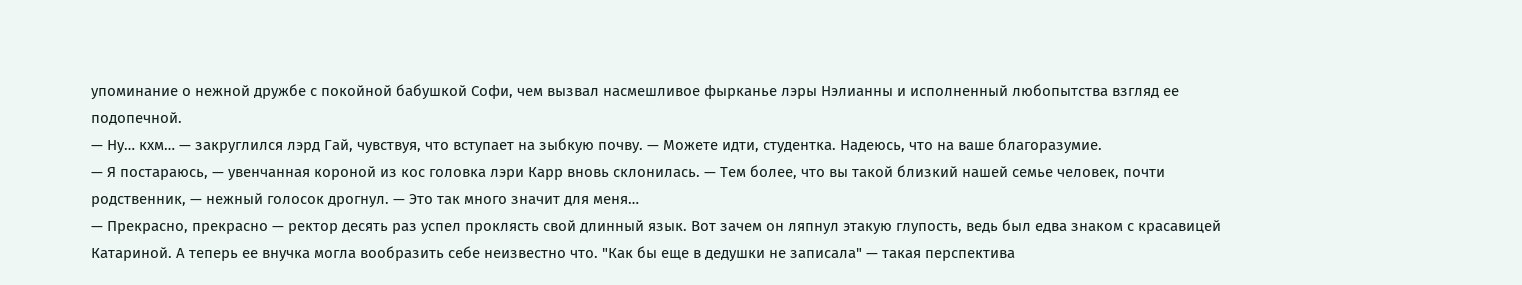упоминание о нежной дружбе с покойной бабушкой Софи, чем вызвал насмешливое фырканье лэры Нэлианны и исполненный любопытства взгляд ее подопечной.
— Ну… кхм… — закруглился лэрд Гай, чувствуя, что вступает на зыбкую почву. — Можете идти, студентка. Надеюсь, что на ваше благоразумие.
— Я постараюсь, — увенчанная короной из кос головка лэри Карр вновь склонилась. — Тем более, что вы такой близкий нашей семье человек, почти родственник, — нежный голосок дрогнул. — Это так много значит для меня…
— Прекрасно, прекрасно — ректор десять раз успел проклясть свой длинный язык. Вот зачем он ляпнул этакую глупость, ведь был едва знаком с красавицей Катариной. А теперь ее внучка могла вообразить себе неизвестно что. "Как бы еще в дедушки не записала" — такая перспектива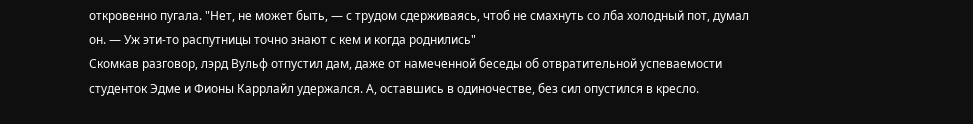откровенно пугала. "Нет, не может быть, — с трудом сдерживаясь, чтоб не смахнуть со лба холодный пот, думал он. — Уж эти-то распутницы точно знают с кем и когда роднились"
Скомкав разговор, лэрд Вульф отпустил дам, даже от намеченной беседы об отвратительной успеваемости студенток Эдме и Фионы Каррлайл удержался. А, оставшись в одиночестве, без сил опустился в кресло.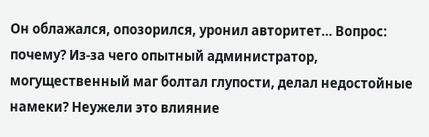Он облажался, опозорился, уронил авторитет… Вопрос: почему? Из-за чего опытный администратор, могущественный маг болтал глупости, делал недостойные намеки? Неужели это влияние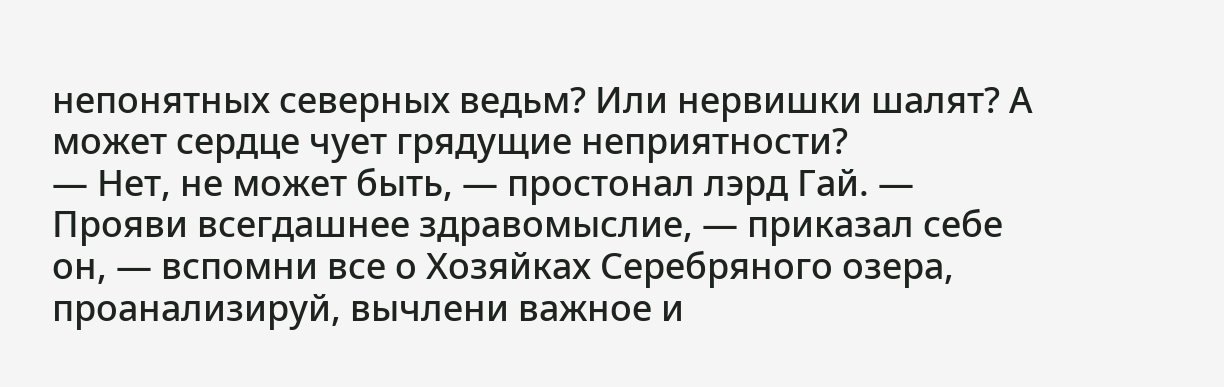непонятных северных ведьм? Или нервишки шалят? А может сердце чует грядущие неприятности?
— Нет, не может быть, — простонал лэрд Гай. — Прояви всегдашнее здравомыслие, — приказал себе он, — вспомни все о Хозяйках Серебряного озера, проанализируй, вычлени важное и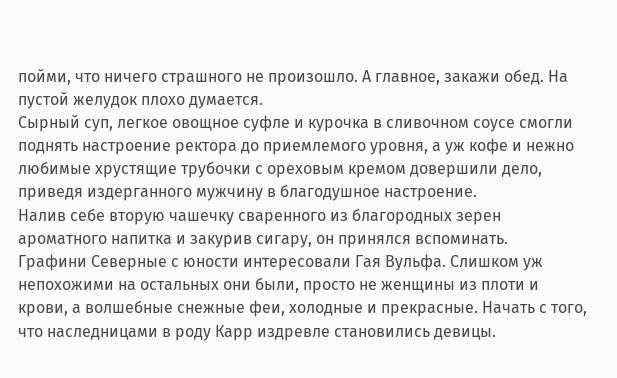пойми, что ничего страшного не произошло. А главное, закажи обед. На пустой желудок плохо думается.
Сырный суп, легкое овощное суфле и курочка в сливочном соусе смогли поднять настроение ректора до приемлемого уровня, а уж кофе и нежно любимые хрустящие трубочки с ореховым кремом довершили дело, приведя издерганного мужчину в благодушное настроение.
Налив себе вторую чашечку сваренного из благородных зерен ароматного напитка и закурив сигару, он принялся вспоминать.
Графини Северные с юности интересовали Гая Вульфа. Слишком уж непохожими на остальных они были, просто не женщины из плоти и крови, а волшебные снежные феи, холодные и прекрасные. Начать с того, что наследницами в роду Карр издревле становились девицы.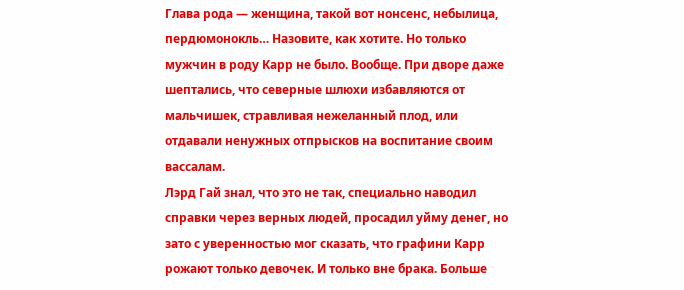Глава рода — женщина, такой вот нонсенс, небылица, пердюмонокль… Назовите, как хотите. Но только мужчин в роду Карр не было. Вообще. При дворе даже шептались, что северные шлюхи избавляются от мальчишек, стравливая нежеланный плод, или отдавали ненужных отпрысков на воспитание своим вассалам.
Лэрд Гай знал, что это не так, специально наводил справки через верных людей, просадил уйму денег, но зато с уверенностью мог сказать, что графини Карр рожают только девочек. И только вне брака. Больше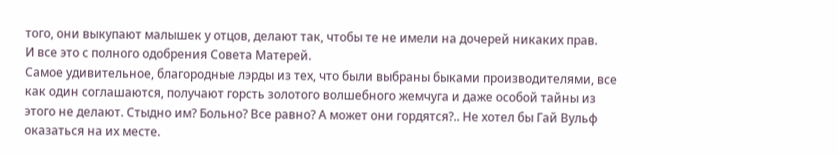того, они выкупают малышек у отцов, делают так, чтобы те не имели на дочерей никаких прав.
И все это с полного одобрения Совета Матерей.
Самое удивительное, благородные лэрды из тех, что были выбраны быками производителями, все как один соглашаются, получают горсть золотого волшебного жемчуга и даже особой тайны из этого не делают. Стыдно им? Больно? Все равно? А может они гордятся?.. Не хотел бы Гай Вульф оказаться на их месте.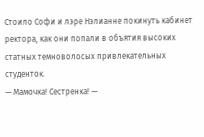Стоило Софи и лэре Нэлианне покинуть кабинет ректора, как они попали в объятия высоких статных темноволосых привлекательных студенток.
— Мамочка! Сестренка! —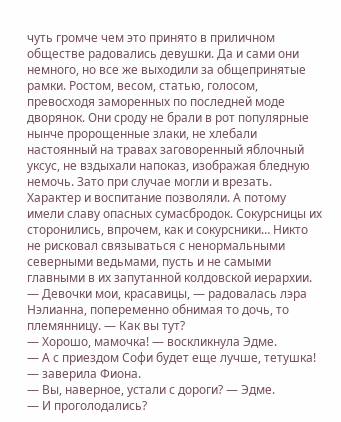чуть громче чем это принято в приличном обществе радовались девушки. Да и сами они немного, но все же выходили за общепринятые рамки. Ростом, весом, статью, голосом, превосходя заморенных по последней моде дворянок. Они сроду не брали в рот популярные нынче пророщенные злаки, не хлебали настоянный на травах заговоренный яблочный уксус, не вздыхали напоказ, изображая бледную немочь. Зато при случае могли и врезать. Характер и воспитание позволяли. А потому имели славу опасных сумасбродок. Сокурсницы их сторонились, впрочем, как и сокурсники… Никто не рисковал связываться с ненормальными северными ведьмами, пусть и не самыми главными в их запутанной колдовской иерархии.
— Девочки мои, красавицы, — радовалась лэра Нэлианна, попеременно обнимая то дочь, то племянницу. — Как вы тут?
— Хорошо, мамочка! — воскликнула Эдме.
— А с приездом Софи будет еще лучше, тетушка! — заверила Фиона.
— Вы, наверное, устали с дороги? — Эдме.
— И проголодались?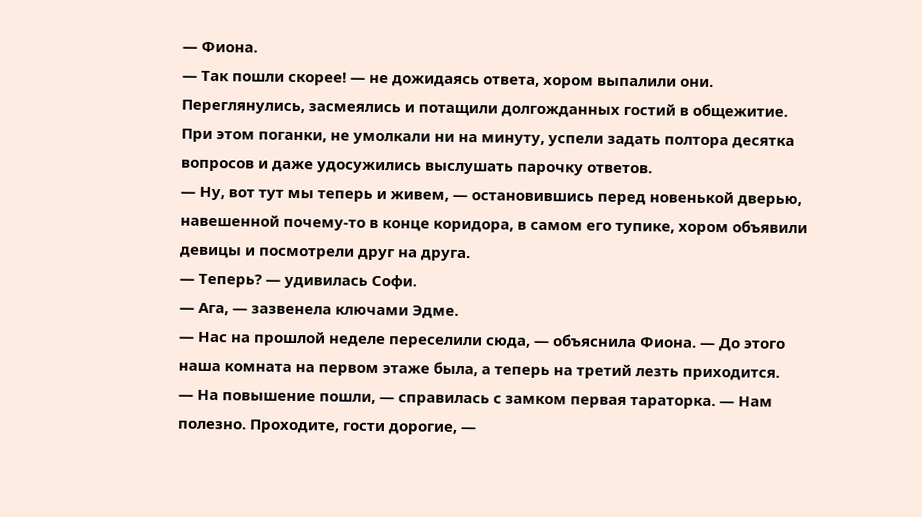— Фиона.
— Так пошли скорее! — не дожидаясь ответа, хором выпалили они. Переглянулись, засмеялись и потащили долгожданных гостий в общежитие. При этом поганки, не умолкали ни на минуту, успели задать полтора десятка вопросов и даже удосужились выслушать парочку ответов.
— Ну, вот тут мы теперь и живем, — остановившись перед новенькой дверью, навешенной почему-то в конце коридора, в самом его тупике, хором объявили девицы и посмотрели друг на друга.
— Теперь? — удивилась Софи.
— Ага, — зазвенела ключами Эдме.
— Нас на прошлой неделе переселили сюда, — объяснила Фиона. — До этого наша комната на первом этаже была, а теперь на третий лезть приходится.
— На повышение пошли, — справилась с замком первая тараторка. — Нам полезно. Проходите, гости дорогие, —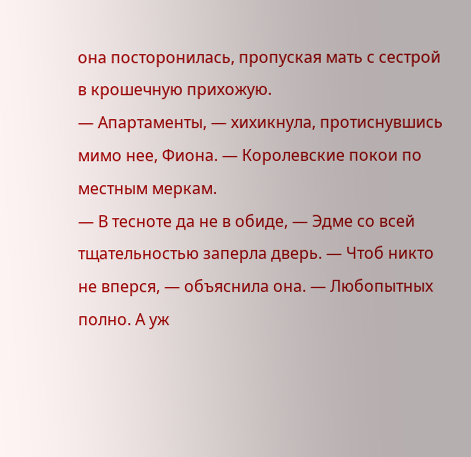она посторонилась, пропуская мать с сестрой в крошечную прихожую.
— Апартаменты, — хихикнула, протиснувшись мимо нее, Фиона. — Королевские покои по местным меркам.
— В тесноте да не в обиде, — Эдме со всей тщательностью заперла дверь. — Чтоб никто не вперся, — объяснила она. — Любопытных полно. А уж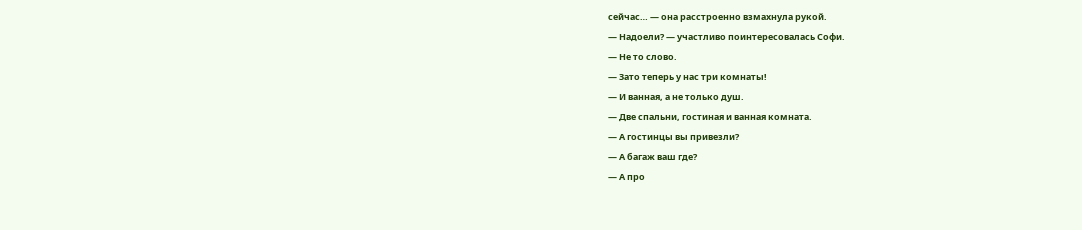сейчас… — она расстроенно взмахнула рукой.
— Надоели? — участливо поинтересовалась Софи.
— Не то слово.
— Зато теперь у нас три комнаты!
— И ванная, а не только душ.
— Две спальни, гостиная и ванная комната.
— А гостинцы вы привезли?
— А багаж ваш где?
— А про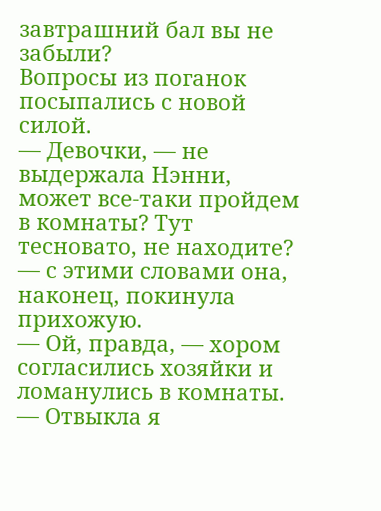завтрашний бал вы не забыли?
Вопросы из поганок посыпались с новой силой.
— Девочки, — не выдержала Нэнни, может все-таки пройдем в комнаты? Тут тесновато, не находите? — с этими словами она, наконец, покинула прихожую.
— Ой, правда, — хором согласились хозяйки и ломанулись в комнаты.
— Отвыкла я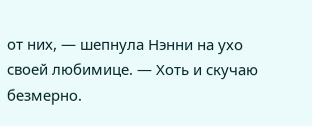от них, — шепнула Нэнни на ухо своей любимице. — Хоть и скучаю безмерно.